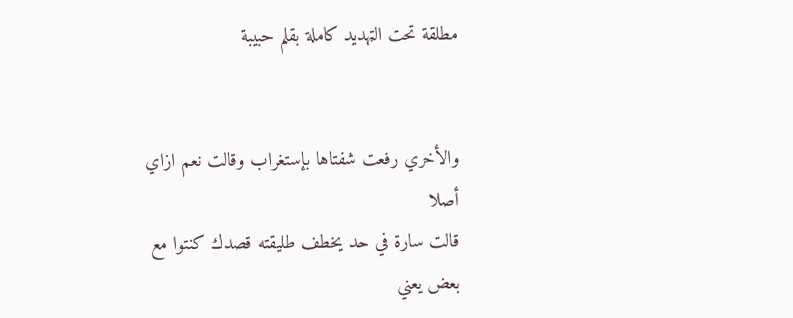مطلقة تحت الټهديد كاملة بقلم حبيبة


والأخري رفعت شفتاها بإستغراب وقالت نعم ازاي أصلا
قالت سارة في حد يخطف طليقته قصدك كنتوا مع بعض يعني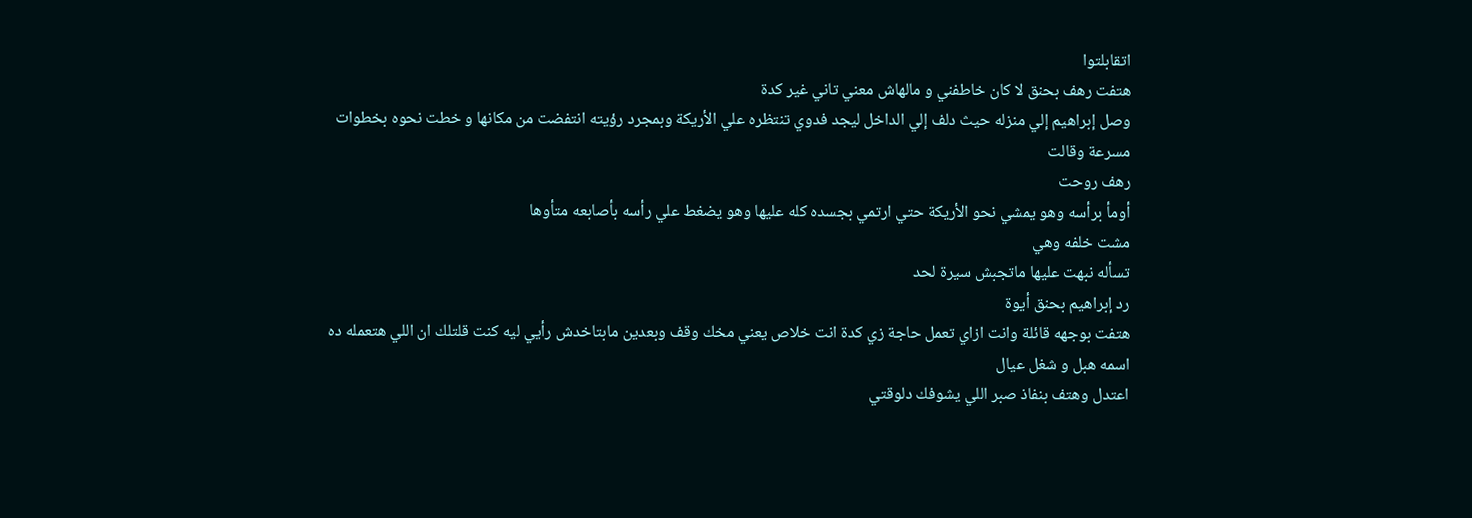اتقابلتوا
هتفت رهف بحنق لا كان خاطفني و مالهاش معني تاني غير كدة
وصل إبراهيم إلي منزله حيث دلف إلي الداخل ليجد فدوي تنتظره علي الأريكة وبمجرد رؤيته انتفضت من مكانها و خطت نحوه بخطوات مسرعة وقالت
رهف روحت
أومأ برأسه وهو يمشي نحو الأريكة حتي ارتمي بجسده كله عليها وهو يضغط علي رأسه بأصابعه متأوها
مشت خلفه وهي
تسأله نبهت عليها ماتجبش سيرة لحد
رد إبراهيم بحنق أيوة
هتفت بوجهه قائلة وانت ازاي تعمل حاجة زي كدة انت خلاص يعني مخك وقف وبعدين مابتاخدش رأيي ليه كنت قلتلك ان اللي هتعمله ده اسمه هبل و شغل عيال
اعتدل وهتف بنفاذ صبر اللي يشوفك دلوقتي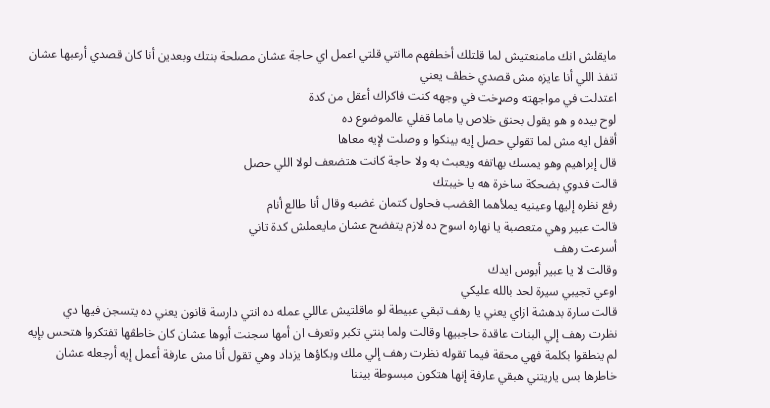مايقلش انك مامنعتيش لما قلتلك أخطفهم ماانتي قلتي اعمل اي حاجة عشان مصلحة بنتك وبعدين أنا كان قصدي أرعبها عشان تنفذ اللي أنا عايزه مش قصدي خطڤ يعني
اعتدلت في مواجهته وصړخت في وجهه كنت فاكراك أعقل من كدة
لوح بيده و هو يقول بحنق خلاص يا ماما قفلي عالموضوع ده
أقفل ايه مش لما تقولي حصل إيه بينكوا و وصلت لإيه معاها
قال إبراهيم وهو يمسك بهاتفه ويعبث به ولا حاجة كانت هتضعف لولا اللي حصل
قالت فدوي بضحكة ساخرة هه يا خيبتك
رفع نظره إليها وعينيه يملأهما الڠضب فحاول كتمان غضبه وقال أنا طالع أنام
قالت عبير وهي متعصبة يا نهاره اسوح ده لازم يتفضح عشان مايعملش كدة تاني
أسرعت رهف
وقالت لا يا عبير أبوس ايدك
اوعي تجيبي سيرة لحد بالله عليكي
قالت سارة بدهشة ازاي يعني يا رهف تبقي عبيطة لو ماقلتيش عاللي عمله ده انتي دارسة قانون يعني ده يتسجن فيها دي
نظرت رهف إلي البنات عاقدة حاجبيها وقالت ولما بنتي تكبر وتعرف ان أمها سجنت أبوها عشان كان خاطڤها تفتكروا هتحس بإيه
لم ينطقوا بكلمة فهي محقة فيما تقوله نظرت رهف إلي ملك وبكاؤها يزداد وهي تقول أنا مش عارفة أعمل إيه أرجعله عشان خاطرها بس ياريتني هبقي عارفة إنها هتكون مبسوطة بيننا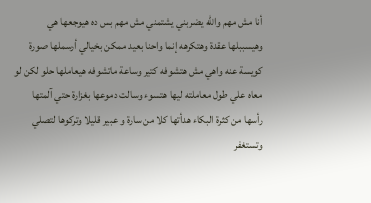أنا مش مهم والله يضربني يشتمني مش مهم بس ده هيوجعها هي وهيسببلها عقدة وهتكرهه إنما واحنا بعيد ممكن بخيالي أرسملها صورة كويسة عنه واهي مش هتشوفه كتير وساعة ماتشوفه هيعاملها حلو لكن لو معاه علي طول معاملته ليها هتسوء وسالت دموعها بغزارة حتي آلمتها رأسها من كثرة البكاء هدأتها كلا من سارة و عبير قليلا وتركوها لتصلي وتستغفر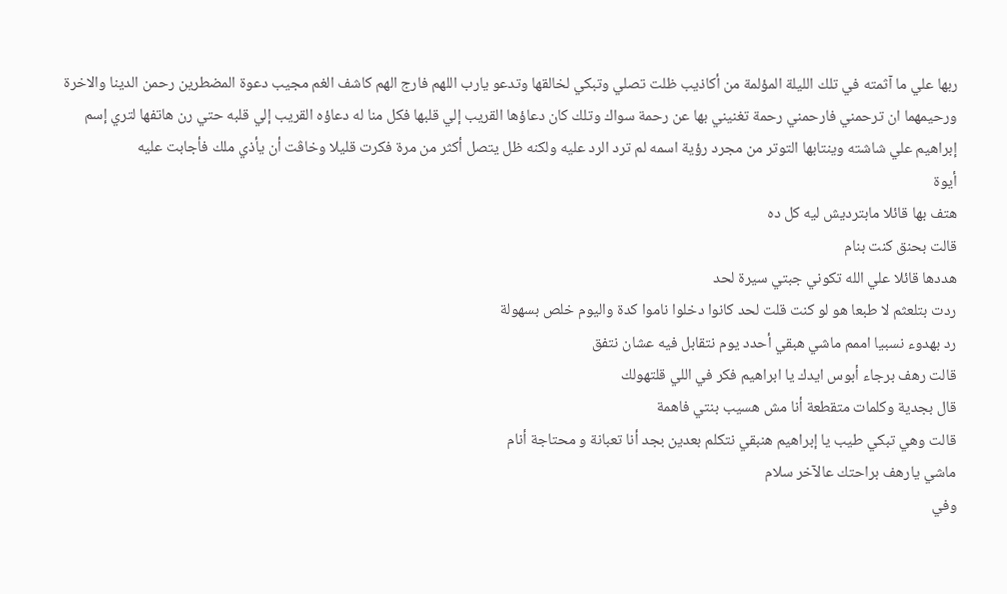ربها علي ما آثمته في تلك الليلة المؤلمة من أكاذيب ظلت تصلي وتبكي لخالقها وتدعو يارب اللهم فارج الهم كاشف الغم مجيب دعوة المضطرين رحمن الدينا والاخرة ورحيمهما ان ترحمني فارحمني رحمة تغنيني بها عن رحمة سواك وتلك كان دعاؤها القريب إلي قلبها فكل منا له دعاؤه القريب إلي قلبه حتي رن هاتفها لتري إسم إبراهيم علي شاشته وينتابها التوتر من مجرد رؤية اسمه لم ترد الرد عليه ولكنه ظل يتصل أكثر من مرة فكرت قليلا وخاڤت أن يأذي ملك فأجابت عليه
أيوة
هتف بها قائلا مابترديش ليه كل ده
قالت بحنق كنت بنام
هددها قائلا علي الله تكوني جبتي سيرة لحد
ردت بتلعثم لا طبعا هو لو كنت قلت لحد كانوا دخلوا ناموا كدة واليوم خلص بسهولة
رد بهدوء نسبيا اممم ماشي هبقي أحدد يوم نتقابل فيه عشان نتفق
قالت رهف برجاء أبوس ايدك يا ابراهيم فكر في اللي قلتهولك
قال بجدية وكلمات متقطعة أنا مش هسيب بنتي فاهمة
قالت وهي تبكي طيب يا إبراهيم هنبقي نتكلم بعدين بجد أنا تعبانة و محتاجة أنام
ماشي يارهف براحتك عالآخر سلام
وفي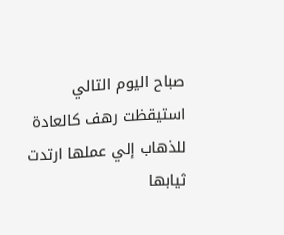صباح اليوم التالي استيقظت رهف كالعادة للذهاب إلي عملها ارتدت ثيابها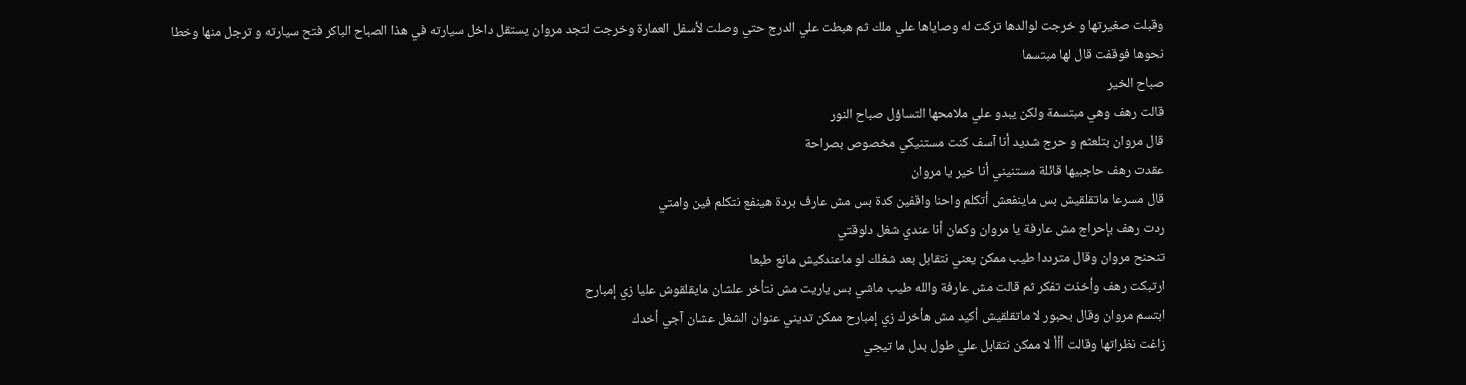وقبلت صغيرتها و خرجت لوالدها تركت له وصاياها علي ملك ثم هبطت علي الدرج حتي وصلت لأسفل العمارة وخرجت لتجد مروان يستقل داخل سيارته في هذا الصباح الباكر فتح سيارته و ترجل منها وخطا نحوها فوقفت قال لها مبتسما
صباح الخير
قالت رهف وهي مبتسمة ولكن يبدو علي ملامحها التساؤل صباح النور
قال مروان بتلعثم و حرج شديد أنا آسف كنت مستنيكي مخصوص بصراحة
عقدت رهف حاجبيها قائلة مستنيني أنا خير يا مروان
قال مسرعا ماتقلقيش بس ماينفعش أتكلم واحنا واقفين كدة بس مش عارف بردة هينفع نتكلم فين وامتي
ردت رهف بإحراج مش عارفة يا مروان وكمان أنا عندي شغل دلوقتي
تنحنح مروان وقال مترددا طيب ممكن يعني نتقابل بعد شغلك لو ماعندكيش مانع طبعا
ارتبكت رهف وأخذت تفكر ثم قالت مش عارفة والله طيب ماشي بس ياريت مش نتأخر علشان مايقلقوش عليا زي إمبارح
ابتسم مروان وقال بحبور لا ماتقلقيش أكيد مش هأخرك زي إمبارح ممكن تديني عنوان الشغل عشان آجي أخدك
زاغت نظراتها وقالت أأأ لا ممكن نتقابل علي طول بدل ما تيجي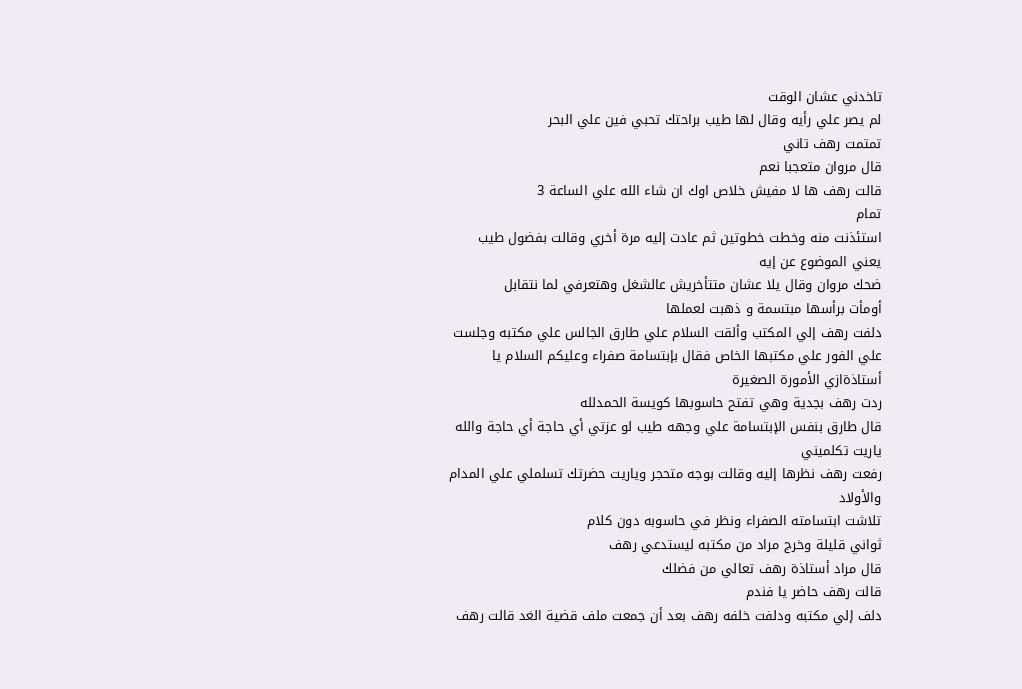تاخدني عشان الوقت
لم يصر علي رأيه وقال لها طيب براحتك تحبي فين علي البحر
تمتمت رهف تاني
قال مروان متعجبا نعم
قالت رهف ها لا مفيش خلاص اوك ان شاء الله علي الساعة 3
تمام
استئذنت منه وخطت خطوتين ثم عادت إليه مرة أخري وقالت بفضول طيب يعني الموضوع عن إيه
ضحك مروان وقال يلا عشان متتأخريش عالشغل وهتعرفي لما نتقابل
أومأت برأسها مبتسمة و ذهبت لعملها
دلفت رهف إلي المكتب وألقت السلام علي طارق الجالس علي مكتبه وجلست علي الفور علي مكتبها الخاص فقال بإبتسامة صفراء وعليكم السلام يا أستاذةازي الأمورة الصغيرة
ردت رهف بجدية وهي تفتح حاسوبها كويسة الحمدلله
قال طارق بنفس الإبتسامة علي وجهه طيب لو عزتي أي حاجة أي حاجة والله ياريت تكلميني
رفعت رهف نظرها إليه وقالت بوجه متحجر وياريت حضرتك تسلملي علي المدام والأولاد
تلاشت ابتسامته الصفراء ونظر في حاسوبه دون كلام
ثواني قليلة وخرج مراد من مكتبه ليستدعي رهف
قال مراد أستاذة رهف تعالي من فضلك
قالت رهف حاضر يا فندم
دلف إلي مكتبه ودلفت خلفه رهف بعد أن جمعت ملف قضية الغد قالت رهف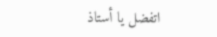اتفضل يا أستاذ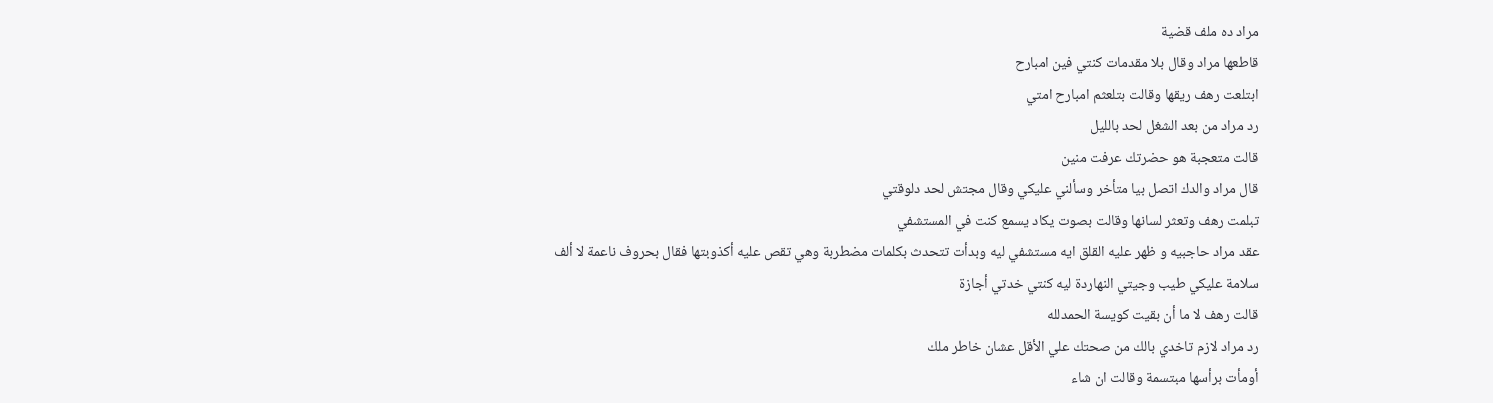مراد ده ملف قضية
قاطعها مراد وقال بلا مقدمات كنتي فين امبارح
ابتلعت رهف ريقها وقالت بتلعثم امبارح امتي
رد مراد من بعد الشغل لحد بالليل
قالت متعجبة هو حضرتك عرفت منين
قال مراد والدك اتصل بيا متأخر وسألني عليكي وقال مجتش لحد دلوقتي
تبلمت رهف وتعثر لسانها وقالت بصوت يكاد يسمع كنت في المستشفي
عقد مراد حاجبيه و ظهر عليه القلق ايه مستشفي ليه وبدأت تتحدث بكلمات مضطربة وهي تقص عليه أكذوبتها فقال بحروف ناعمة لا ألف سلامة عليكي طيب وجيتي النهاردة ليه كنتي خدتي أجازة
قالت رهف لا ما أن بقيت كويسة الحمدلله
رد مراد لازم تاخدي بالك من صحتك علي الأقل عشان خاطر ملك
أومأت برأسها مبتسمة وقالت ان شاء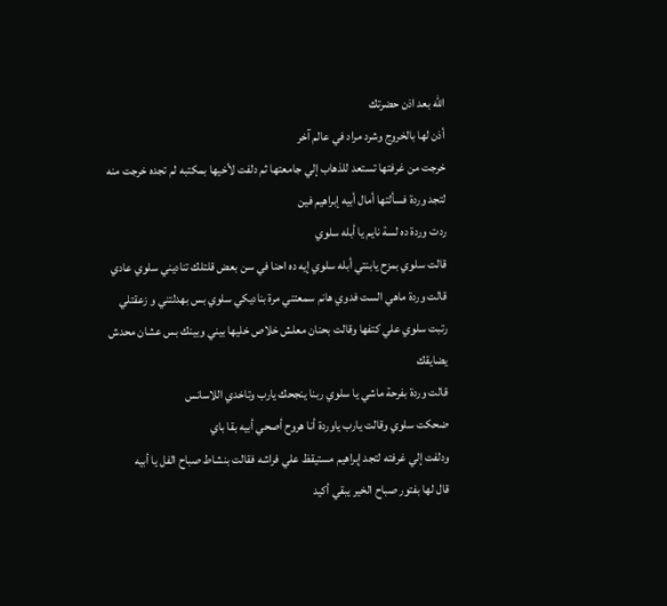الله بعد اذن حضرتك
أذن لها بالخروج وشرد مراد في عالم آخر
خرجت من غرفتها تستعد للذهاب إلي جامعتها ثم دلفت لأخيها بمكتبه لم تجده خرجت منه لتجد وردة فسألتها أمال أبيه إبراهيم فين
ردت وردة ده لسة نايم يا أبله سلوي
قالت سلوي بمزح يابنتي أبله سلوي إيه ده احنا في سن بعض قلتلك تناديني سلوي عادي
قالت وردة ماهي الست فدوي هانم سمعتني مرة بناديكي سلوي بس بهدلتني و زعقتلي
رتبت سلوي علي كتفها وقالت بحنان معلش خلاص خليها بيني وبينك بس عشان محدش يضايقك
قالت وردة بفرحة ماشي يا سلوي ربنا ينجحك يارب وتاخدي اللاسانس
ضحكت سلوي وقالت يارب ياوردة أنا هروح أصحي أبيه بقا باي
ودلفت إلي غرفته لتجد إبراهيم مستيقظ علي فراشه فقالت بنشاط صباح الفل يا أبيه
قال لها بفتور صباح الخير يبقي أكيد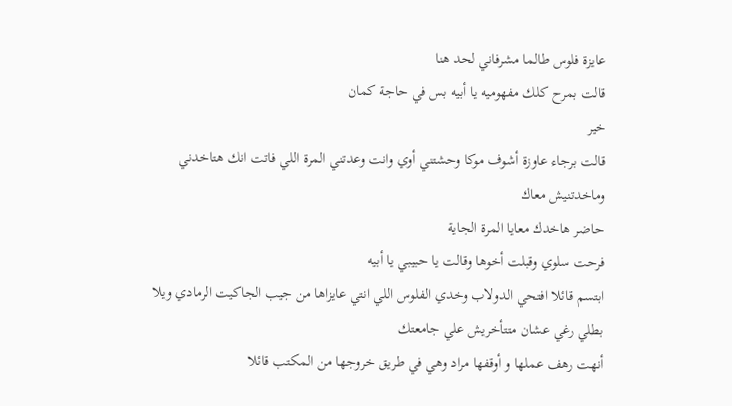عايزة فلوس طالما مشرفاني لحد هنا
قالت بمرح كلك مفهوميه يا أبيه بس في حاجة كمان
خير
قالت برجاء عاوزة أشوف موكا وحشتني أوي وانت وعدتني المرة اللي فاتت انك هتاخدني وماخدتنيش معاك
حاضر هاخدك معايا المرة الجاية
فرحت سلوي وقبلت أخوها وقالت يا حبيبي يا أبيه
ابتسم قائلا افتحي الدولاب وخدي الفلوس اللي انتي عايزاها من جيب الجاكيت الرمادي ويلا بطلي رغي عشان متتأخريش علي جامعتك
أنهت رهف عملها و أوقفها مراد وهي في طريق خروجها من المكتب قائلا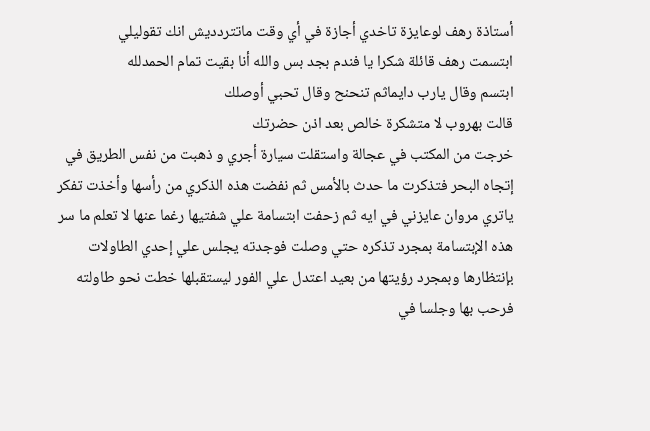أستاذة رهف لوعايزة تاخدي أجازة في أي وقت ماتتردديش انك تقوليلي
ابتسمت رهف قائلة شكرا يا فندم بجد بس والله أنا بقيت تمام الحمدلله
ابتسم وقال يارب دايماثم تنحنح وقال تحبي أوصلك
قالت بهروب لا متشكرة خالص بعد اذن حضرتك
خرجت من المكتب في عجالة واستقلت سيارة أجري و ذهبت من نفس الطريق في إتجاه البحر فتذكرت ما حدث بالأمس ثم نفضت هذه الذكري من رأسها وأخذت تفكر ياتري مروان عايزني في ايه ثم زحفت ابتسامة علي شفتيها رغما عنها لا تعلم ما سر هذه الإبتسامة بمجرد تذكره حتي وصلت فوجدته يجلس علي إحدي الطاولات بإنتظارها وبمجرد رؤيتها من بعيد اعتدل علي الفور ليستقبلها خطت نحو طاولته فرحب بها وجلسا في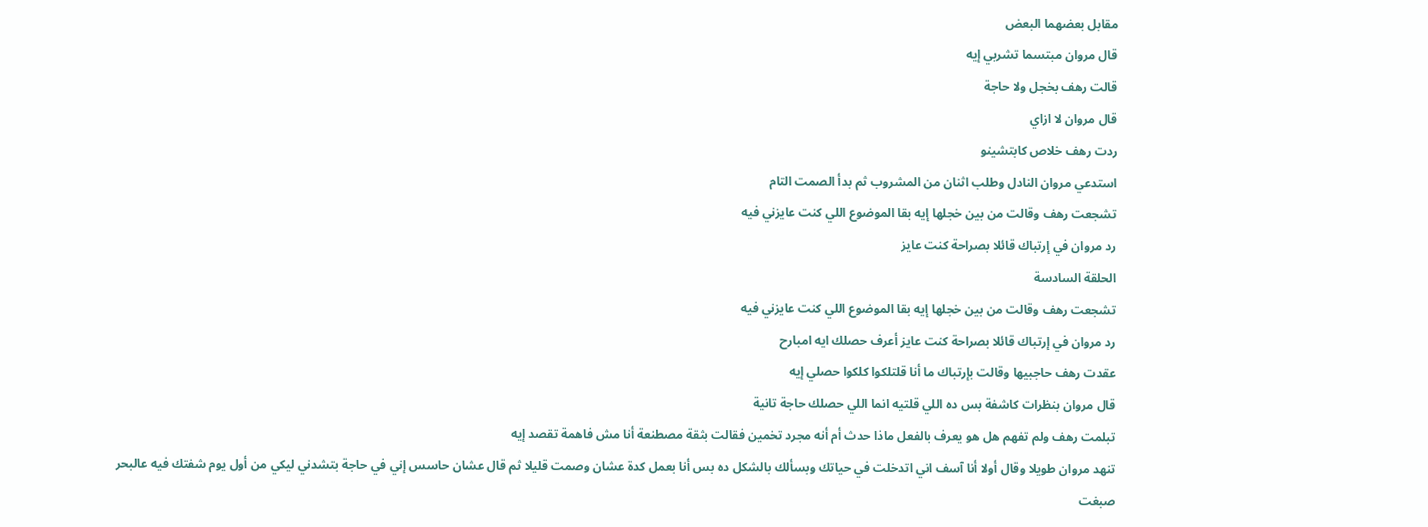مقابل بعضهما البعض
قال مروان مبتسما تشربي إيه
قالت رهف بخجل ولا حاجة
قال مروان لا ازاي
ردت رهف خلاص كابتشينو
استدعي مروان النادل وطلب اثنان من المشروب ثم بدأ الصمت التام
تشجعت رهف وقالت من بين خجلها إيه بقا الموضوع اللي كنت عايزني فيه
رد مروان في إرتباك قائلا بصراحة كنت عايز
الحلقة السادسة
تشجعت رهف وقالت من بين خجلها إيه بقا الموضوع اللي كنت عايزني فيه
رد مروان في إرتباك قائلا بصراحة كنت عايز أعرف حصلك ايه امبارح
عقدت رهف حاجبيها وقالت بإرتباك ما أنا قلتلكوا كلكوا حصلي إيه
قال مروان بنظرات كاشفة بس ده اللي قلتيه انما اللي حصلك حاجة تانية
تبلمت رهف ولم تفهم هل هو يعرف بالفعل ماذا حدث أم أنه مجرد تخمين فقالت بثقة مصطنعة أنا مش فاهمة تقصد إيه
تنهد مروان طويلا وقال أولا أنا آسف اني اتدخلت في حياتك وبسألك بالشكل ده بس أنا بعمل كدة عشان وصمت قليلا ثم قال عشان حاسس إني في حاجة بتشدني ليكي من أول يوم شفتك فيه عالبحر
صبغت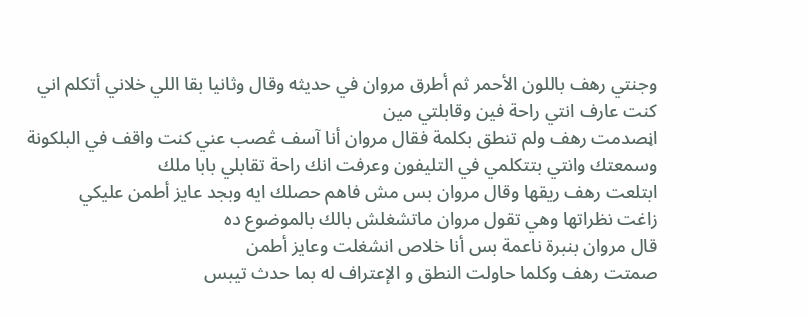وجنتي رهف باللون الأحمر ثم أطرق مروان في حديثه وقال وثانيا بقا اللي خلاني أتكلم اني كنت عارف انتي راحة فين وقابلتي مين
اڼصدمت رهف ولم تنطق بكلمة فقال مروان أنا آسف ڠصب عني كنت واقف في البلكونة وسمعتك وانتي بتتكلمي في التليفون وعرفت انك راحة تقابلي بابا ملك
ابتلعت رهف ريقها وقال مروان بس مش فاهم حصلك ايه وبجد عايز أطمن عليكي
زاغت نظراتها وهي تقول مروان ماتشغلش بالك بالموضوع ده
قال مروان بنبرة ناعمة بس أنا خلاص انشغلت وعايز أطمن
صمتت رهف وكلما حاولت النطق و الإعتراف له بما حدث تيبس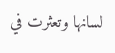لسانها وتعثرت في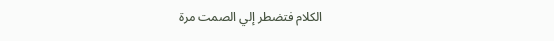الكلام فتضطر إلي الصمت مرة